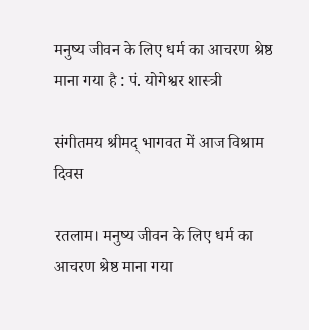मनुष्य जीवन के लिए धर्म का आचरण श्रेष्ठ माना गया है : पं. योगेश्वर शास्त्री

संगीतमय श्रीमद् भागवत में आज विश्राम दिवस

रतलाम। मनुष्य जीवन के लिए धर्म का आचरण श्रेष्ठ माना गया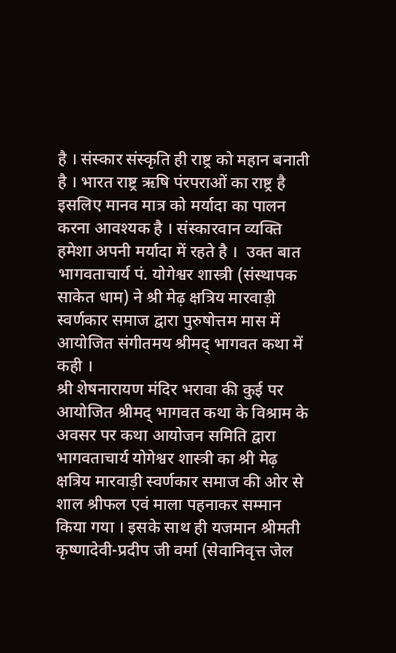है । संस्कार संस्कृति ही राष्ट्र को महान बनाती है । भारत राष्ट्र ऋषि पंरपराओं का राष्ट्र है इसलिए मानव मात्र को मर्यादा का पालन करना आवश्यक है । संस्कारवान व्यक्ति हमेशा अपनी मर्यादा में रहते है ।  उक्त बात भागवताचार्य पं. योगेश्वर शास्त्री (संस्थापक साकेत धाम) ने श्री मेढ़ क्षत्रिय मारवाड़ी स्वर्णकार समाज द्वारा पुरुषोत्तम मास में आयोजित संगीतमय श्रीमद् भागवत कथा में कही ।
श्री शेषनारायण मंदिर भरावा की कुई पर आयोजित श्रीमद् भागवत कथा के विश्राम के अवसर पर कथा आयोजन समिति द्वारा भागवताचार्य योगेश्वर शास्त्री का श्री मेढ़ क्षत्रिय मारवाड़ी स्वर्णकार समाज की ओर से शाल श्रीफल एवं माला पहनाकर सम्मान किया गया । इसके साथ ही यजमान श्रीमती कृष्णादेवी-प्रदीप जी वर्मा (सेवानिवृत्त जेल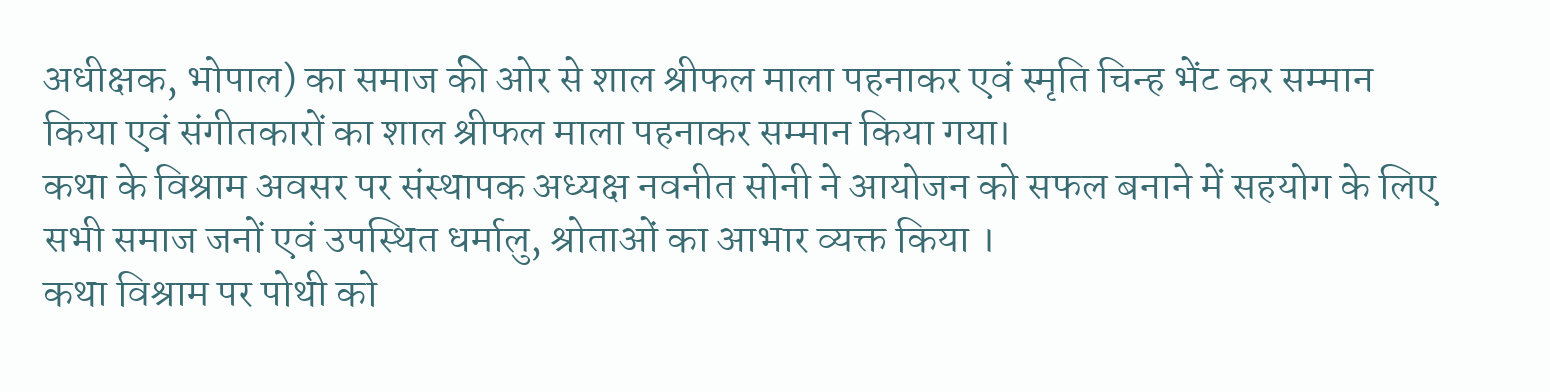अधीक्षक, भोपाल) का समाज की ओर से शाल श्रीफल माला पहनाकर एवं स्मृति चिन्ह भेंट कर सम्मान किया एवं संगीतकारों का शाल श्रीफल माला पहनाकर सम्मान किया गया।
कथा के विश्राम अवसर पर संस्थापक अध्यक्ष नवनीत सोनी ने आयोजन को सफल बनाने में सहयोग के लिए सभी समाज जनों एवं उपस्थित धर्मालु, श्रोताओं का आभार व्यक्त किया ।
कथा विश्राम पर पोथी को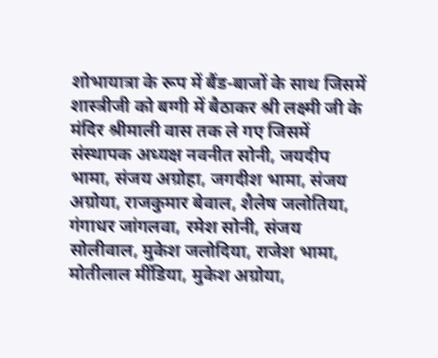शोभायात्रा के रूप में बैंड-बाजों के साथ जिसमें शास्त्रीजी को बग्गी में बैठाकर श्री लक्ष्मी जी के मंदिर श्रीमाली वास तक ले गए जिसमें संस्थापक अध्यक्ष नवनीत सोनी, जयदीप भामा, संजय अग्रोहा, जगदीश भामा, संजय अग्रोया, राजकुमार बेवाल, शैलेष जलोतिया, गंगाधर जांगलवा, रमेश सोनी, संजय सोलीवाल, मुकेश जलोदिया, राजेश भामा, मोतीलाल मींडिया, मुकेश अग्रोया,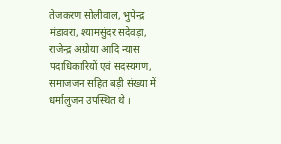तेजकरण सोलीवाल, भुपेन्द्र मंडावरा, श्यामसुंदर सदेवड़ा, राजेन्द्र अग्रोया आदि न्यास पदाधिकारियों एवं सदस्यगण, समाजजन सहित बड़ी संख्या में धर्मालुजन उपस्थित थे ।